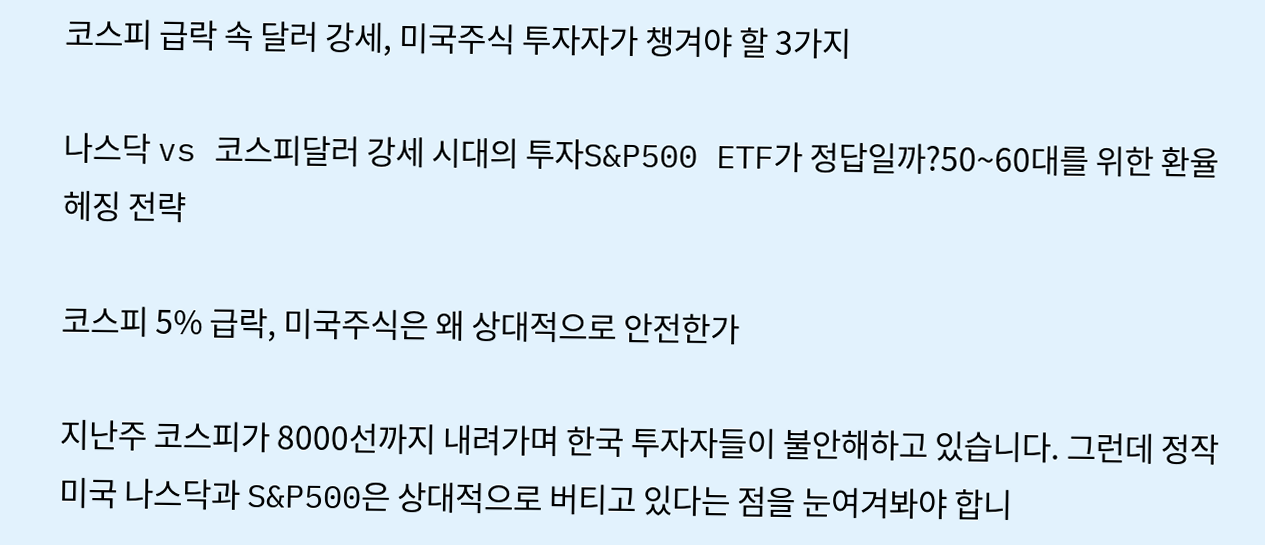코스피 급락 속 달러 강세, 미국주식 투자자가 챙겨야 할 3가지

나스닥 vs 코스피달러 강세 시대의 투자S&P500 ETF가 정답일까?50~60대를 위한 환율 헤징 전략

코스피 5% 급락, 미국주식은 왜 상대적으로 안전한가

지난주 코스피가 8000선까지 내려가며 한국 투자자들이 불안해하고 있습니다. 그런데 정작 미국 나스닥과 S&P500은 상대적으로 버티고 있다는 점을 눈여겨봐야 합니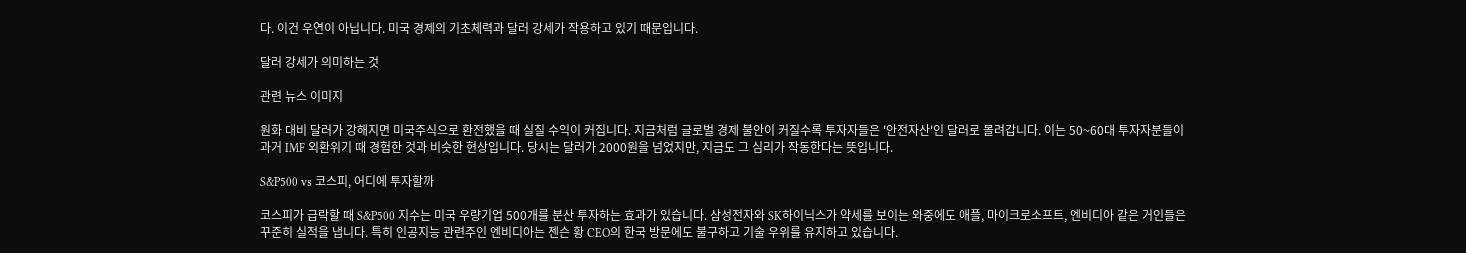다. 이건 우연이 아닙니다. 미국 경제의 기초체력과 달러 강세가 작용하고 있기 때문입니다.

달러 강세가 의미하는 것

관련 뉴스 이미지

원화 대비 달러가 강해지면 미국주식으로 환전했을 때 실질 수익이 커집니다. 지금처럼 글로벌 경제 불안이 커질수록 투자자들은 '안전자산'인 달러로 몰려갑니다. 이는 50~60대 투자자분들이 과거 IMF 외환위기 때 경험한 것과 비슷한 현상입니다. 당시는 달러가 2000원을 넘었지만, 지금도 그 심리가 작동한다는 뜻입니다.

S&P500 vs 코스피, 어디에 투자할까

코스피가 급락할 때 S&P500 지수는 미국 우량기업 500개를 분산 투자하는 효과가 있습니다. 삼성전자와 SK하이닉스가 약세를 보이는 와중에도 애플, 마이크로소프트, 엔비디아 같은 거인들은 꾸준히 실적을 냅니다. 특히 인공지능 관련주인 엔비디아는 젠슨 황 CEO의 한국 방문에도 불구하고 기술 우위를 유지하고 있습니다.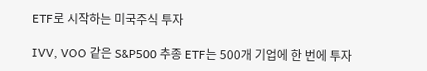ETF로 시작하는 미국주식 투자

IVV, VOO 같은 S&P500 추종 ETF는 500개 기업에 한 번에 투자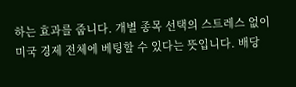하는 효과를 줍니다. 개별 종목 선택의 스트레스 없이 미국 경제 전체에 베팅할 수 있다는 뜻입니다. 배당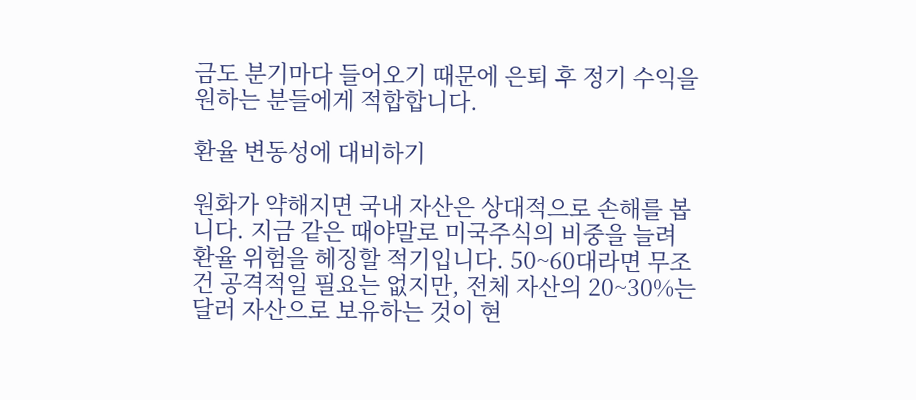금도 분기마다 들어오기 때문에 은퇴 후 정기 수익을 원하는 분들에게 적합합니다.

환율 변동성에 대비하기

원화가 약해지면 국내 자산은 상대적으로 손해를 봅니다. 지금 같은 때야말로 미국주식의 비중을 늘려 환율 위험을 헤징할 적기입니다. 50~60대라면 무조건 공격적일 필요는 없지만, 전체 자산의 20~30%는 달러 자산으로 보유하는 것이 현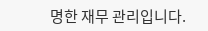명한 재무 관리입니다.